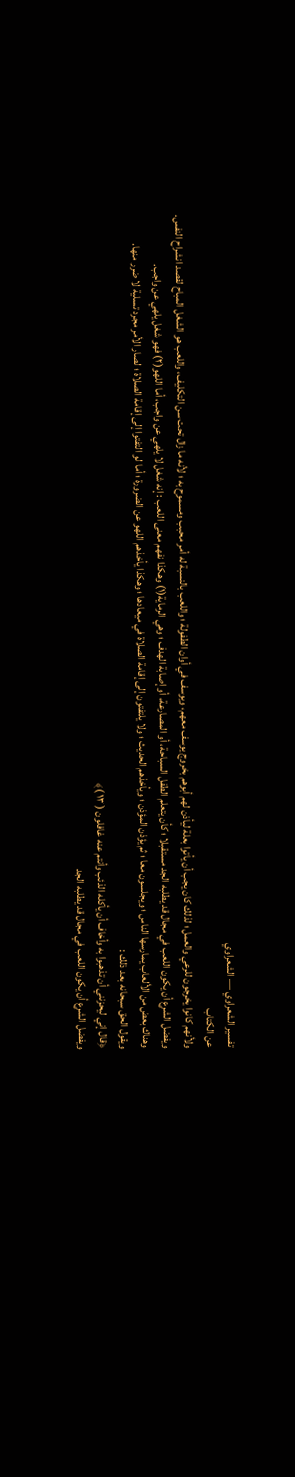تفسير الشعراوي — الشعراوي
عن الكتاب
ولأنهم كانوا يخرجون للرعي والعمل ؛ لذلك كان يجب أن يأتوا بعلة ليأذن لهم أبوهم بخروج يوسف معهم، ويوسف في أوان الطفولة ؛ واللعب بالنسبة له أمر محبب ومسموح به ؛ لأنه ما زال تحت سن التكليف، واللعب هو الشغل المباح لقصد انشراح النفس.
ويفضل الشرع أن يكون اللعب في مجال قد يطلبه الجد مستقبلا ؛ كأن يتعلم الطفل السباحة، أو المصارعة، أو إصابة الهدف ؛ وهي الرماية(١) وهكذا نفهم معنى اللعب : إنه شغل لا يلهي عن واجب، أما اللهو(٢) فهو شغل يلهي عن واجب.
وهناك بعض من الألعاب يمارسها الناس ؛ ويجلسون معا ؛ ثم يؤذن المؤذن ؛ ويأخذهم الحديث ؛ ولا يلتفتون إلى إقامة الصلاة في ميعادها ؛ وهكذا يأخذهم اللهو عن الضرورة ؛ أما لو التفتوا إلى إقامة الصلاة ؛ لصار الأمر مجرد تسلية لا ضرر منها.
ويقول الحق سبحانه بعد ذلك :
﴿قال إني ليحزنني أن تذهبوا به وأخاف أن يأكله الذئب وأنتم عنه غافلون ( ١٣ )﴾
ويفضل الشرع أن يكون اللعب في مجال قد يطلبه الجد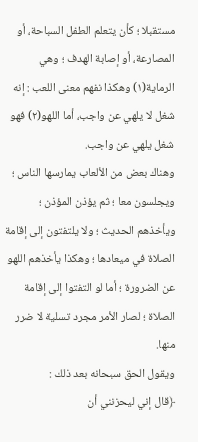مستقبلا ؛ كأن يتعلم الطفل السباحة، أو المصارعة، أو إصابة الهدف ؛ وهي الرماية(١) وهكذا نفهم معنى اللعب : إنه شغل لا يلهي عن واجب، أما اللهو(٢) فهو شغل يلهي عن واجب.
وهناك بعض من الألعاب يمارسها الناس ؛ ويجلسون معا ؛ ثم يؤذن المؤذن ؛ ويأخذهم الحديث ؛ ولا يلتفتون إلى إقامة الصلاة في ميعادها ؛ وهكذا يأخذهم اللهو عن الضرورة ؛ أما لو التفتوا إلى إقامة الصلاة ؛ لصار الأمر مجرد تسلية لا ضرر منها.
ويقول الحق سبحانه بعد ذلك :
﴿قال إني ليحزنني أن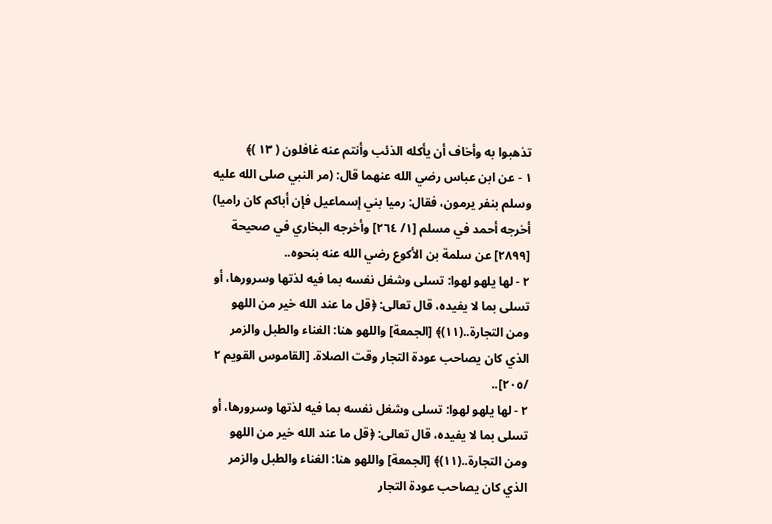تذهبوا به وأخاف أن يأكله الذئب وأنتم عنه غافلون ( ١٣ )﴾
١ - عن ابن عباس رضي الله عنهما قال: (مر النبي صلى الله عليه وسلم بنفر يرمون، فقال: رميا بني إسماعيل فإن أباكم كان راميا) أخرجه أحمد في مسلم [١/ ٢٦٤] وأخرجه البخاري في صحيحة [٢٨٩٩] عن سلمة بن الأكوع رضي الله عنه بنحوه..
٢ - لها يلهو لهوا: تسلى وشغل نفسه بما فيه لذتها وسرورها، أو تسلى بما لا يفيده، قال تعالى: ﴿قل ما عند الله خير من اللهو ومن التجارة..(١١)﴾ [الجمعة] واللهو هنا: الغناء والطبل والزمر الذي كان يصاحب عودة التجار وقت الصلاة. [القاموس القويم ٢ /٢٠٥]..
٢ - لها يلهو لهوا: تسلى وشغل نفسه بما فيه لذتها وسرورها، أو تسلى بما لا يفيده، قال تعالى: ﴿قل ما عند الله خير من اللهو ومن التجارة..(١١)﴾ [الجمعة] واللهو هنا: الغناء والطبل والزمر الذي كان يصاحب عودة التجار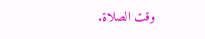وقت الصلاة.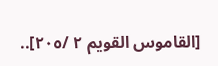[القاموس القويم ٢ /٢٠٥]..